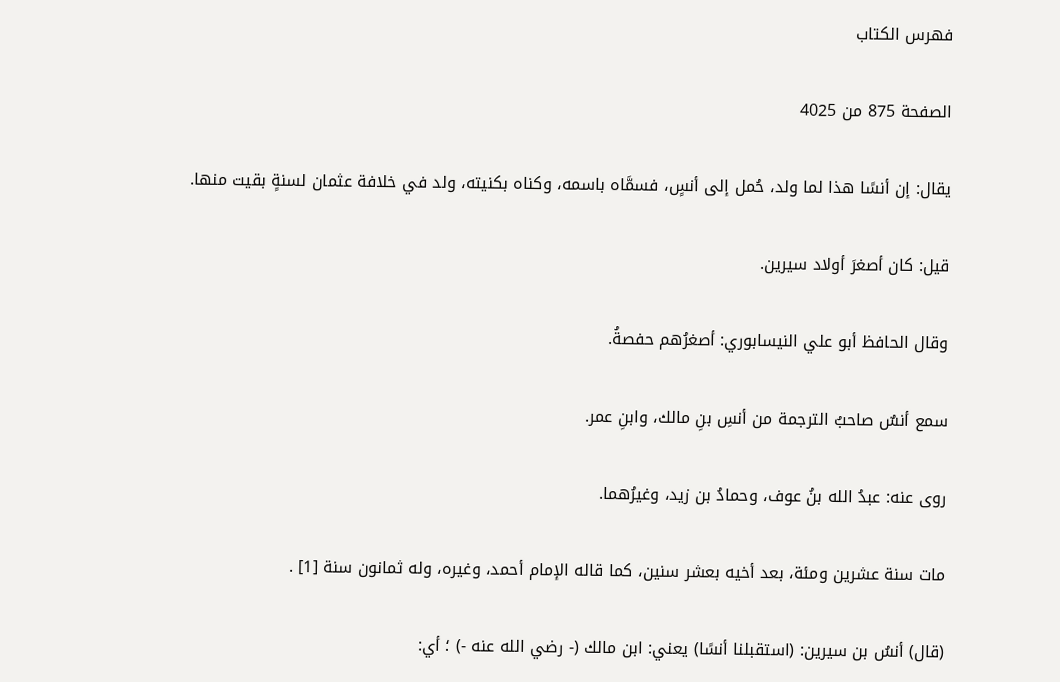فهرس الكتاب

الصفحة 875 من 4025

يقال: إن أنسًا هذا لما ولد، حُمل إلى أنسٍ، فسمَّاه باسمه، وكناه بكنيته، ولد في خلافة عثمان لسنةٍ بقيت منها.

قيل: كان أصغرَ أولاد سيرين.

وقال الحافظ أبو علي النيسابوري: أصغرُهم حفصةُ.

سمع أنسٌ صاحبُ الترجمة من أنسِ بنِ مالك، وابنِ عمر.

روى عنه: عبدُ الله بنُ عوف، وحمادُ بن زيد، وغيرُهما.

مات سنة عشرين ومئة، بعد أخيه بعشر سنين، كما قاله الإمام أحمد، وغيره، وله ثمانون سنة [1] .

(قال) أنسُ بن سيرين: (استقبلنا أنسًا) يعني: ابن مالك (- رضي الله عنه -) ؛ أي: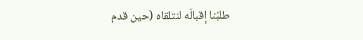طلبْنا إقبالَه لنتلقاه (حين قدم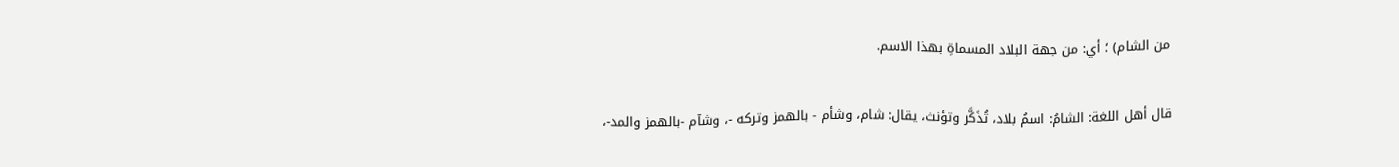من الشام) ؛ أي: من جهة البلاد المسماةِ بهذا الاسم.

قال أهل اللغة: الشامُ: اسمُ بلاد، تُذَكَّر وتؤنث، يقال: شام، وشأم - بالهمز وتركه -، وشآم -بالهمز والمد-،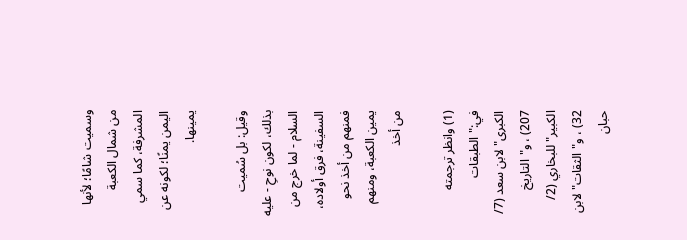وسميت شامًا؛ لأنها من شمال الكعبة المشرفة، كما سمي اليمن يمنًا؛ لكونه عن يمينها.

وقيل: بل سُميت بذلك، لكون نوحِ - عليه السلام - لما خرج من السفينة، فرق أولاده، فمنهم من أخذ نحو يمين الكعبة، ومنهم من أخذ

(1) وانظر ترجمته في:"الطبقات الكبرى"لابن سعد (7/ 207) ، و"التاريخ الكبير"للبخاري (2/ 32) ، و"الثقات"لابن حبان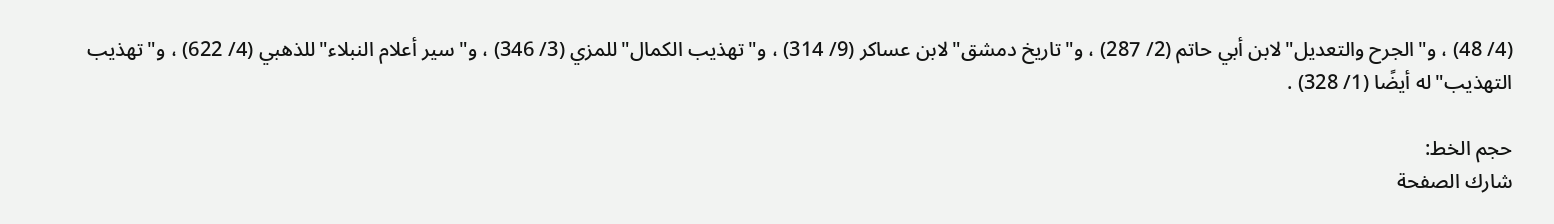(4/ 48) ، و"الجرح والتعديل"لابن أبي حاتم (2/ 287) ، و"تاريخ دمشق"لابن عساكر (9/ 314) ، و"تهذيب الكمال"للمزي (3/ 346) ، و"سير أعلام النبلاء"للذهبي (4/ 622) ، و"تهذيب التهذيب"له أيضًا (1/ 328) .

حجم الخط:
شارك الصفحة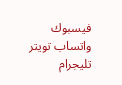فيسبوك واتساب تويتر تليجرام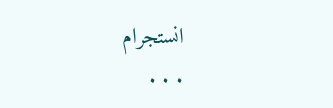انستجرام
. . .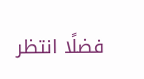فضلًا انتظر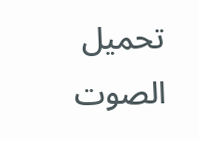تحميل الصوت